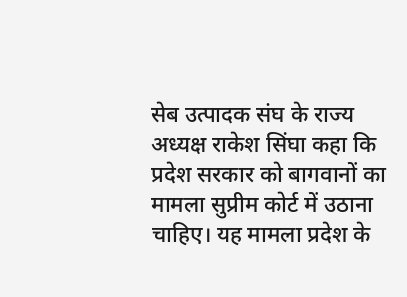सेब उत्पादक संघ के राज्य अध्यक्ष राकेश सिंघा कहा कि प्रदेश सरकार को बागवानों का मामला सुप्रीम कोर्ट में उठाना चाहिए। यह मामला प्रदेश के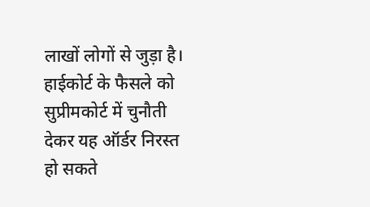लाखों लोगों से जुड़ा है। हाईकोर्ट के फैसले को सुप्रीमकोर्ट में चुनौती देकर यह ऑर्डर निरस्त हो सकते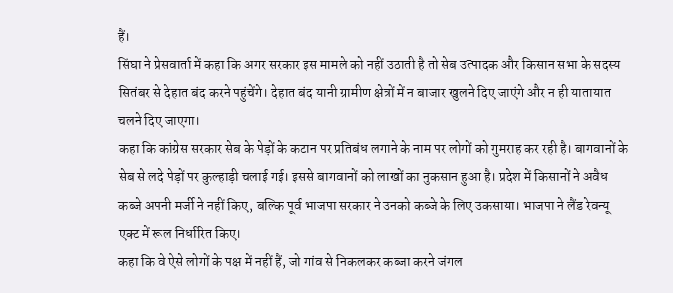हैं।
सिंघा ने प्रेसवार्ता में कहा कि अगर सरकार इस मामले को नहीं उठाती है तो सेब उत्पादक और किसान सभा के सदस्य सितंबर से देहात बंद करने पहुंचेंगे। देहात बंद यानी ग्रामीण क्षेत्रों में न बाजार खुलने दिए जाएंगे और न ही यातायात चलने दिए जाएगा।
कहा कि कांग्रेस सरकार सेब के पेड़ों के कटान पर प्रतिबंध लगाने के नाम पर लोगों को गुमराह कर रही है। बागवानों के सेब से लदे पेड़ों पर कुल्हाड़ी चलाई गई। इससे बागवानों को लाखों का नुकसान हुआ है। प्रदेश में किसानों ने अवैध कब्जे अपनी मर्जी ने नहीं किए, बल्कि पूर्व भाजपा सरकार ने उनको कब्जे के लिए उकसाया। भाजपा ने लैंड रेवन्यू एक्ट में रूल निर्धारित किए।
कहा कि वे ऐसे लोगों के पक्ष में नहीं हैं, जो गांव से निकलकर कब्जा करने जंगल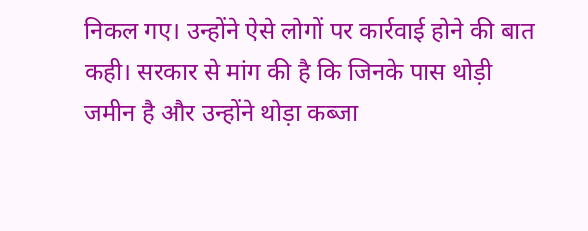निकल गए। उन्होंने ऐसे लोगों पर कार्रवाई होने की बात कही। सरकार से मांग की है कि जिनके पास थोड़ी जमीन है और उन्होंने थोड़ा कब्जा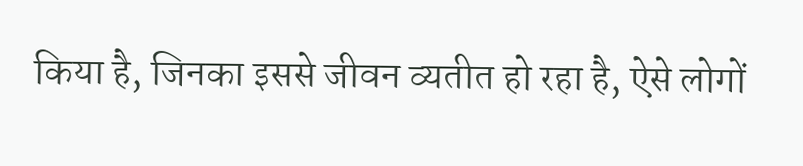किया है, जिनका इससे जीवन व्यतीत हो रहा है, ऐसे लोगों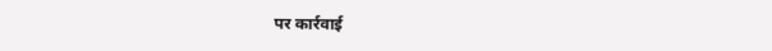पर कार्रवाई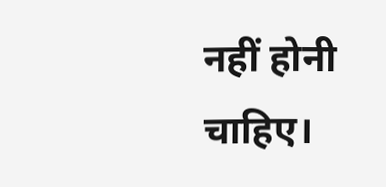नहीं होनी चाहिए।